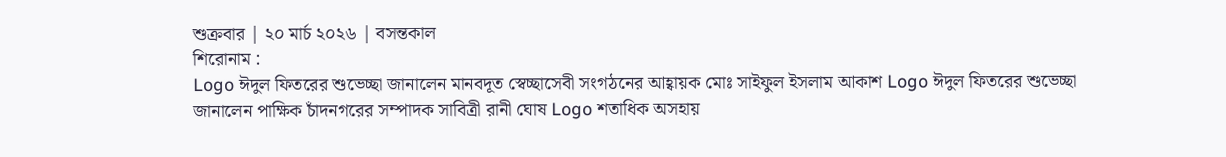শুক্রবার | ২০ মার্চ ২০২৬ | বসন্তকাল
শিরোনাম :
Logo ঈদুল ফিতরের শুভেচ্ছা জানালেন মানবদূত স্বেচ্ছাসেবী সংগঠনের আহ্বায়ক মোঃ সাইফুল ইসলাম আকাশ Logo ঈদুল ফিতরের শুভেচ্ছা জানালেন পাক্ষিক চাঁদনগরের সম্পাদক সাবিত্রী রানী ঘোষ Logo শতাধিক অসহায়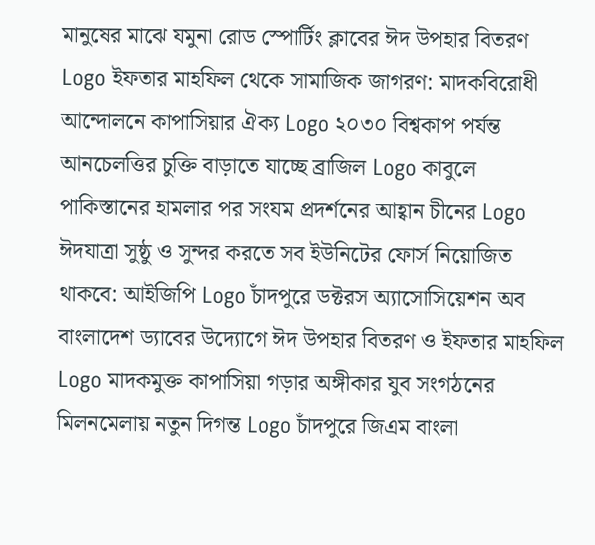মানুষের মাঝে যমুনা রোড স্পোর্টিং ক্লাবের ঈদ উপহার বিতরণ Logo ইফতার মাহফিল থেকে সামাজিক জাগরণ: মাদকবিরোধী আন্দোলনে কাপাসিয়ার ঐক্য Logo ২০৩০ বিশ্বকাপ পর্যন্ত আনচেলত্তির চুক্তি বাড়াতে যাচ্ছে ব্রাজিল Logo কাবুলে পাকিস্তানের হামলার পর সংযম প্রদর্শনের আহ্বান চীনের Logo ঈদযাত্রা সুষ্ঠু ও সুন্দর করতে সব ইউনিটের ফোর্স নিয়োজিত থাকবে: আইজিপি Logo চাঁদপুরে ডক্টরস অ্যাসোসিয়েশন অব বাংলাদেশ ড্যাবের উদ্যোগে ঈদ উপহার বিতরণ ও ইফতার মাহফিল Logo মাদকমুক্ত কাপাসিয়া গড়ার অঙ্গীকার যুব সংগঠনের মিলনমেলায় নতুন দিগন্ত Logo চাঁদপুরে জিএম বাংলা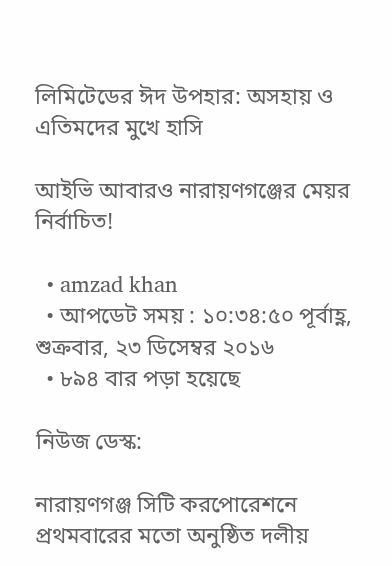লিমিটেডের ঈদ উপহার: অসহায় ও এতিমদের মুখে হাসি

আইভি আবারও নারায়ণগঞ্জের মেয়র নির্বাচিত!

  • amzad khan
  • আপডেট সময় : ১০:৩৪:৫০ পূর্বাহ্ণ, শুক্রবার, ২৩ ডিসেম্বর ২০১৬
  • ৮৯৪ বার পড়া হয়েছে

নিউজ ডেস্ক:

নারায়ণগঞ্জ সিটি করপোরেশনে প্রথমবারের মতো অনুষ্ঠিত দলীয়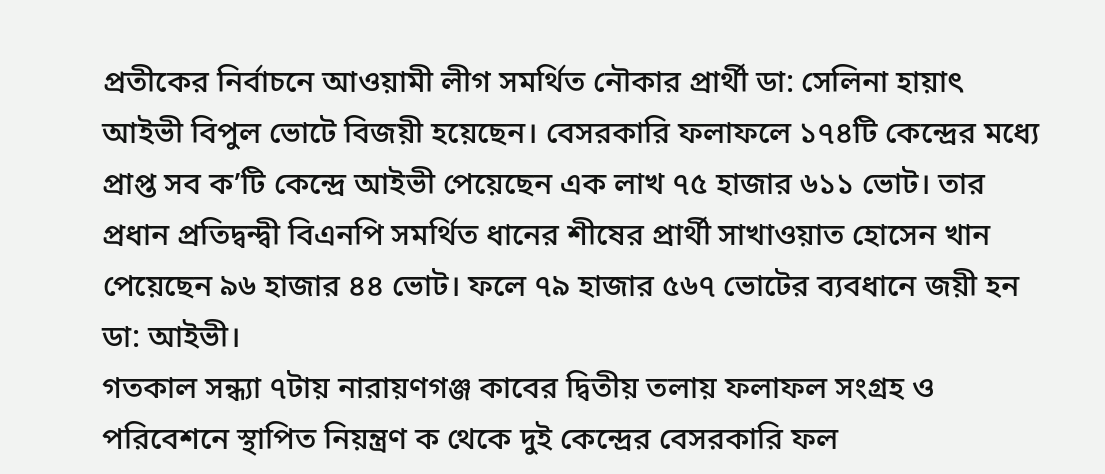প্রতীকের নির্বাচনে আওয়ামী লীগ সমর্থিত নৌকার প্রার্থী ডা: সেলিনা হায়াৎ আইভী বিপুল ভোটে বিজয়ী হয়েছেন। বেসরকারি ফলাফলে ১৭৪টি কেন্দ্রের মধ্যে প্রাপ্ত সব ক’টি কেন্দ্রে আইভী পেয়েছেন এক লাখ ৭৫ হাজার ৬১১ ভোট। তার প্রধান প্রতিদ্বন্দ্বী বিএনপি সমর্থিত ধানের শীষের প্রার্থী সাখাওয়াত হোসেন খান পেয়েছেন ৯৬ হাজার ৪৪ ভোট। ফলে ৭৯ হাজার ৫৬৭ ভোটের ব্যবধানে জয়ী হন ডা: আইভী।
গতকাল সন্ধ্যা ৭টায় নারায়ণগঞ্জ কাবের দ্বিতীয় তলায় ফলাফল সংগ্রহ ও পরিবেশনে স্থাপিত নিয়ন্ত্রণ ক থেকে দুই কেন্দ্রের বেসরকারি ফল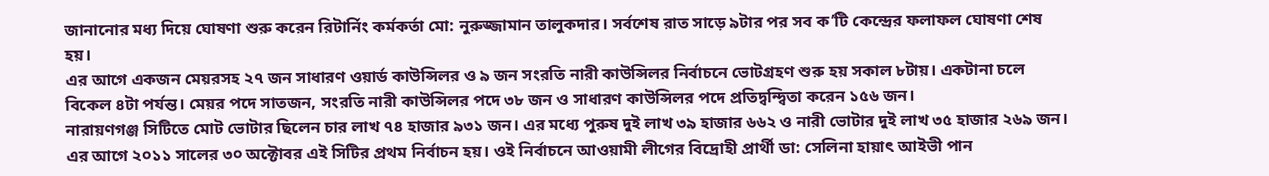জানানোর মধ্য দিয়ে ঘোষণা শুরু করেন রিটার্নিং কর্মকর্তা মো: নুরুজ্জামান তালুকদার। সর্বশেষ রাত সাড়ে ৯টার পর সব ক’টি কেন্দ্রের ফলাফল ঘোষণা শেষ হয়।
এর আগে একজন মেয়রসহ ২৭ জন সাধারণ ওয়ার্ড কাউন্সিলর ও ৯ জন সংরতি নারী কাউন্সিলর নির্বাচনে ভোটগ্রহণ শুরু হয় সকাল ৮টায়। একটানা চলে বিকেল ৪টা পর্যন্ত। মেয়র পদে সাতজন, সংরতি নারী কাউন্সিলর পদে ৩৮ জন ও সাধারণ কাউন্সিলর পদে প্রতিদ্বন্দ্বিতা করেন ১৫৬ জন।
নারায়ণগঞ্জ সিটিতে মোট ভোটার ছিলেন চার লাখ ৭৪ হাজার ৯৩১ জন। এর মধ্যে পুরুষ দুই লাখ ৩৯ হাজার ৬৬২ ও নারী ভোটার দুই লাখ ৩৫ হাজার ২৬৯ জন।
এর আগে ২০১১ সালের ৩০ অক্টোবর এই সিটির প্রথম নির্বাচন হয়। ওই নির্বাচনে আওয়ামী লীগের বিদ্রোহী প্রার্থী ডা: সেলিনা হায়াৎ আইভী পান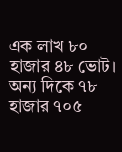এক লাখ ৮০ হাজার ৪৮ ভোট। অন্য দিকে ৭৮ হাজার ৭০৫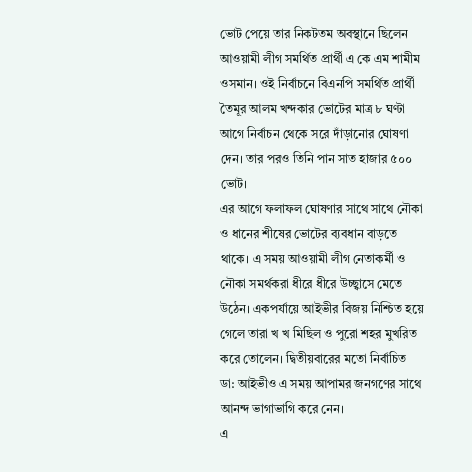ভোট পেয়ে তার নিকটতম অবস্থানে ছিলেন আওয়ামী লীগ সমর্থিত প্রার্থী এ কে এম শামীম ওসমান। ওই নির্বাচনে বিএনপি সমর্থিত প্রার্থী তৈমূর আলম খন্দকার ভোটের মাত্র ৮ ঘণ্টা আগে নির্বাচন থেকে সরে দাঁড়ানোর ঘোষণা দেন। তার পরও তিনি পান সাত হাজার ৫০০ ভোট।
এর আগে ফলাফল ঘোষণার সাথে সাথে নৌকা ও ধানের শীষের ভোটের ব্যবধান বাড়তে থাকে। এ সময় আওয়ামী লীগ নেতাকর্মী ও নৌকা সমর্থকরা ধীরে ধীরে উচ্ছ্বাসে মেতে উঠেন। একপর্যায়ে আইভীর বিজয় নিশ্চিত হয়ে গেলে তারা খ খ মিছিল ও পুরো শহর মুখরিত করে তোলেন। দ্বিতীয়বারের মতো নির্বাচিত ডা: আইভীও এ সময় আপামর জনগণের সাথে আনন্দ ভাগাভাগি করে নেন।
এ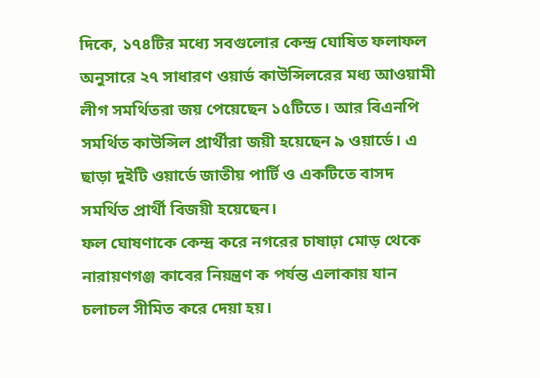দিকে, ১৭৪টির মধ্যে সবগুলোর কেন্দ্র ঘোষিত ফলাফল অনুসারে ২৭ সাধারণ ওয়ার্ড কাউন্সিলরের মধ্য আওয়ামী লীগ সমর্থিতরা জয় পেয়েছেন ১৫টিতে। আর বিএনপি সমর্থিত কাউন্সিল প্রার্থীরা জয়ী হয়েছেন ৯ ওয়ার্ডে। এ ছাড়া দুইটি ওয়ার্ডে জাতীয় পার্টি ও একটিতে বাসদ সমর্থিত প্রার্থী বিজয়ী হয়েছেন।
ফল ঘোষণাকে কেন্দ্র করে নগরের চাষাঢ়া মোড় থেকে নারায়ণগঞ্জ কাবের নিয়ন্ত্রণ ক পর্যন্ত এলাকায় যান চলাচল সীমিত করে দেয়া হয়।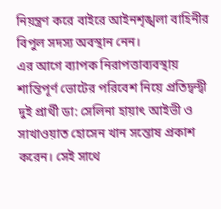নিয়ন্ত্রণ করে বাইরে আইনশৃঙ্খলা বাহিনীর বিপুল সদস্য অবস্থান নেন।
এর আগে ব্যাপক নিরাপত্তাব্যবস্থায় শান্তিপূর্ণ ভোটের পরিবেশ নিয়ে প্রতিদ্বন্দ্বী দুই প্রার্থী ডা: সেলিনা হায়াৎ আইভী ও সাখাওয়াত হোসেন খান সন্তোষ প্রকাশ করেন। সেই সাথে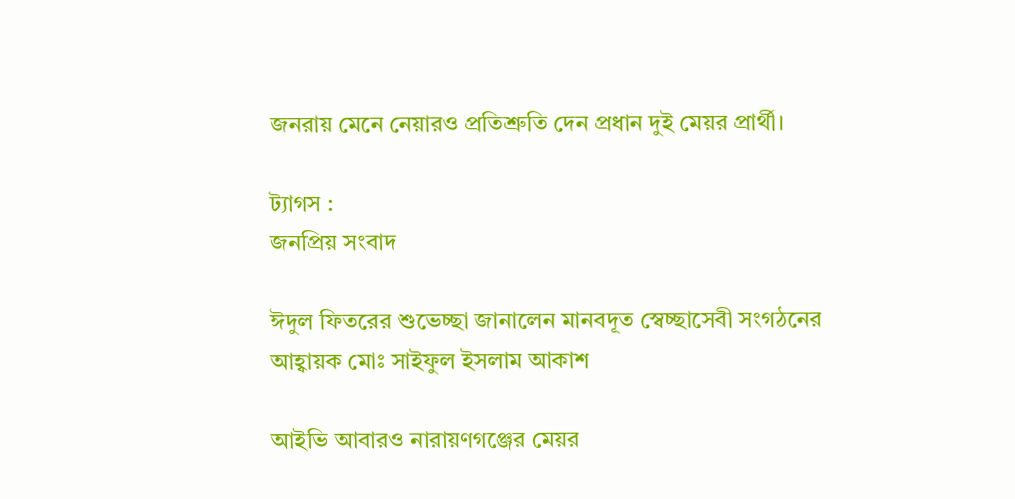জনরায় মেনে নেয়ারও প্রতিশ্রুতি দেন প্রধান দুই মেয়র প্রার্থী।

ট্যাগস :
জনপ্রিয় সংবাদ

ঈদুল ফিতরের শুভেচ্ছা জানালেন মানবদূত স্বেচ্ছাসেবী সংগঠনের আহ্বায়ক মোঃ সাইফুল ইসলাম আকাশ

আইভি আবারও নারায়ণগঞ্জের মেয়র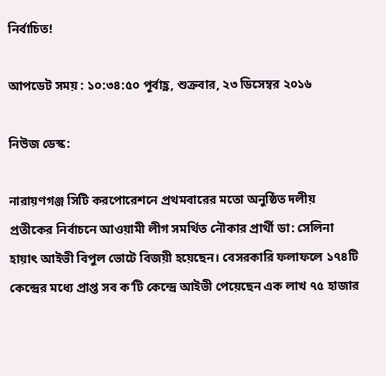নির্বাচিত!

আপডেট সময় : ১০:৩৪:৫০ পূর্বাহ্ণ, শুক্রবার, ২৩ ডিসেম্বর ২০১৬

নিউজ ডেস্ক:

নারায়ণগঞ্জ সিটি করপোরেশনে প্রথমবারের মতো অনুষ্ঠিত দলীয় প্রতীকের নির্বাচনে আওয়ামী লীগ সমর্থিত নৌকার প্রার্থী ডা: সেলিনা হায়াৎ আইভী বিপুল ভোটে বিজয়ী হয়েছেন। বেসরকারি ফলাফলে ১৭৪টি কেন্দ্রের মধ্যে প্রাপ্ত সব ক’টি কেন্দ্রে আইভী পেয়েছেন এক লাখ ৭৫ হাজার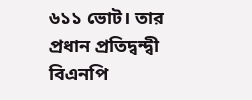৬১১ ভোট। তার প্রধান প্রতিদ্বন্দ্বী বিএনপি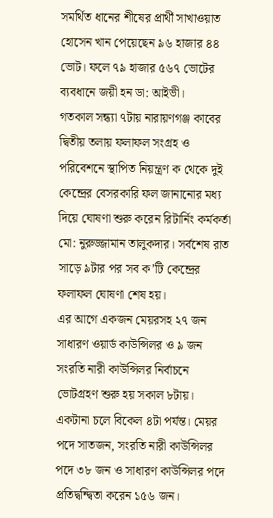সমর্থিত ধানের শীষের প্রার্থী সাখাওয়াত হোসেন খান পেয়েছেন ৯৬ হাজার ৪৪ ভোট। ফলে ৭৯ হাজার ৫৬৭ ভোটের ব্যবধানে জয়ী হন ডা: আইভী।
গতকাল সন্ধ্যা ৭টায় নারায়ণগঞ্জ কাবের দ্বিতীয় তলায় ফলাফল সংগ্রহ ও পরিবেশনে স্থাপিত নিয়ন্ত্রণ ক থেকে দুই কেন্দ্রের বেসরকারি ফল জানানোর মধ্য দিয়ে ঘোষণা শুরু করেন রিটার্নিং কর্মকর্তা মো: নুরুজ্জামান তালুকদার। সর্বশেষ রাত সাড়ে ৯টার পর সব ক’টি কেন্দ্রের ফলাফল ঘোষণা শেষ হয়।
এর আগে একজন মেয়রসহ ২৭ জন সাধারণ ওয়ার্ড কাউন্সিলর ও ৯ জন সংরতি নারী কাউন্সিলর নির্বাচনে ভোটগ্রহণ শুরু হয় সকাল ৮টায়। একটানা চলে বিকেল ৪টা পর্যন্ত। মেয়র পদে সাতজন, সংরতি নারী কাউন্সিলর পদে ৩৮ জন ও সাধারণ কাউন্সিলর পদে প্রতিদ্বন্দ্বিতা করেন ১৫৬ জন।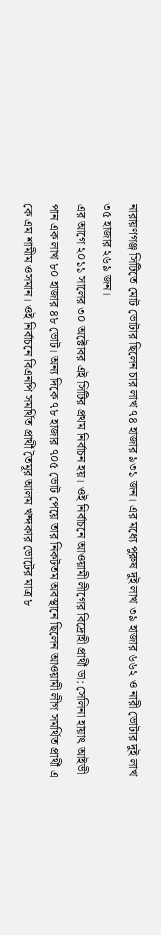নারায়ণগঞ্জ সিটিতে মোট ভোটার ছিলেন চার লাখ ৭৪ হাজার ৯৩১ জন। এর মধ্যে পুরুষ দুই লাখ ৩৯ হাজার ৬৬২ ও নারী ভোটার দুই লাখ ৩৫ হাজার ২৬৯ জন।
এর আগে ২০১১ সালের ৩০ অক্টোবর এই সিটির প্রথম নির্বাচন হয়। ওই নির্বাচনে আওয়ামী লীগের বিদ্রোহী প্রার্থী ডা: সেলিনা হায়াৎ আইভী পান এক লাখ ৮০ হাজার ৪৮ ভোট। অন্য দিকে ৭৮ হাজার ৭০৫ ভোট পেয়ে তার নিকটতম অবস্থানে ছিলেন আওয়ামী লীগ সমর্থিত প্রার্থী এ কে এম শামীম ওসমান। ওই নির্বাচনে বিএনপি সমর্থিত প্রার্থী তৈমূর আলম খন্দকার ভোটের মাত্র ৮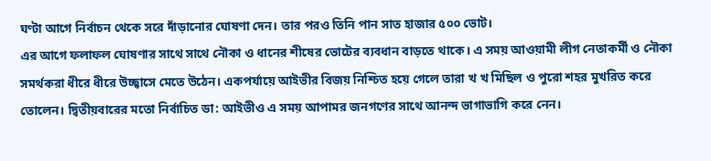ঘণ্টা আগে নির্বাচন থেকে সরে দাঁড়ানোর ঘোষণা দেন। তার পরও তিনি পান সাত হাজার ৫০০ ভোট।
এর আগে ফলাফল ঘোষণার সাথে সাথে নৌকা ও ধানের শীষের ভোটের ব্যবধান বাড়তে থাকে। এ সময় আওয়ামী লীগ নেতাকর্মী ও নৌকা সমর্থকরা ধীরে ধীরে উচ্ছ্বাসে মেতে উঠেন। একপর্যায়ে আইভীর বিজয় নিশ্চিত হয়ে গেলে তারা খ খ মিছিল ও পুরো শহর মুখরিত করে তোলেন। দ্বিতীয়বারের মতো নির্বাচিত ডা: আইভীও এ সময় আপামর জনগণের সাথে আনন্দ ভাগাভাগি করে নেন।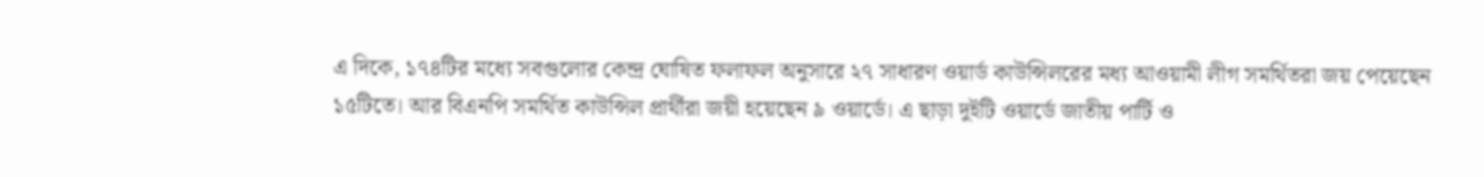এ দিকে, ১৭৪টির মধ্যে সবগুলোর কেন্দ্র ঘোষিত ফলাফল অনুসারে ২৭ সাধারণ ওয়ার্ড কাউন্সিলরের মধ্য আওয়ামী লীগ সমর্থিতরা জয় পেয়েছেন ১৫টিতে। আর বিএনপি সমর্থিত কাউন্সিল প্রার্থীরা জয়ী হয়েছেন ৯ ওয়ার্ডে। এ ছাড়া দুইটি ওয়ার্ডে জাতীয় পার্টি ও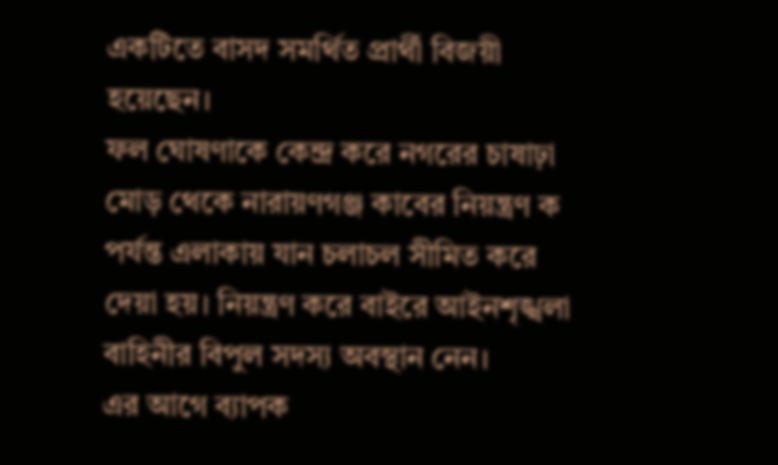একটিতে বাসদ সমর্থিত প্রার্থী বিজয়ী হয়েছেন।
ফল ঘোষণাকে কেন্দ্র করে নগরের চাষাঢ়া মোড় থেকে নারায়ণগঞ্জ কাবের নিয়ন্ত্রণ ক পর্যন্ত এলাকায় যান চলাচল সীমিত করে দেয়া হয়। নিয়ন্ত্রণ করে বাইরে আইনশৃঙ্খলা বাহিনীর বিপুল সদস্য অবস্থান নেন।
এর আগে ব্যাপক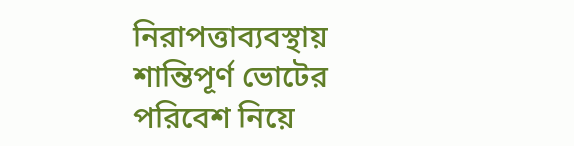নিরাপত্তাব্যবস্থায় শান্তিপূর্ণ ভোটের পরিবেশ নিয়ে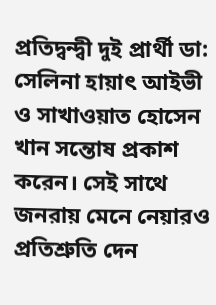প্রতিদ্বন্দ্বী দুই প্রার্থী ডা: সেলিনা হায়াৎ আইভী ও সাখাওয়াত হোসেন খান সন্তোষ প্রকাশ করেন। সেই সাথে জনরায় মেনে নেয়ারও প্রতিশ্রুতি দেন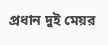প্রধান দুই মেয়র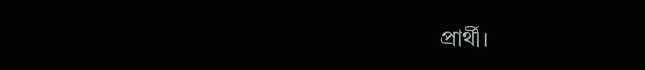প্রার্থী।